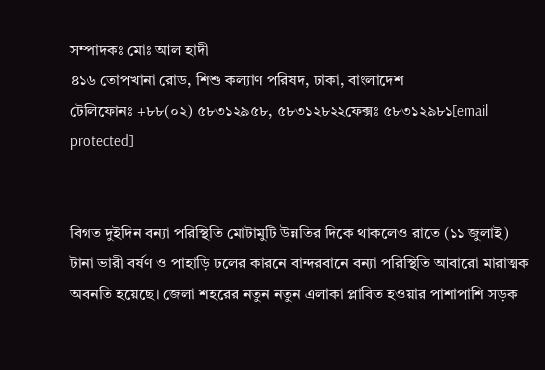সম্পাদকঃ মোঃ আল হাদী
৪১৬ তোপখানা রোড, শিশু কল্যাণ পরিষদ, ঢাকা, বাংলাদেশ
টেলিফোনঃ +৮৮(০২) ৫৮৩১২৯৫৮, ৫৮৩১২৮২২ফেক্সঃ ৫৮৩১২৯৮১[email protected]


বিগত দুইদিন বন্যা পরিস্থিতি মোটামুটি উন্নতির দিকে থাকলেও রাতে (১১ জুলাই) টানা ভারী বর্ষণ ও পাহাড়ি ঢলের কারনে বান্দরবানে বন্যা পরিস্থিতি আবারো মারাত্মক অবনতি হয়েছে। জেলা শহরের নতুন নতুন এলাকা প্লাবিত হওয়ার পাশাপাশি সড়ক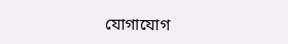যোগাযোগ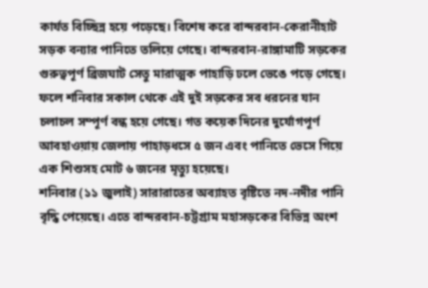কার্যত বিচ্ছিন্ন হয়ে পড়েছে। বিশেষ করে বান্দরবান-কেরানীহাট সড়ক বন্যার পানিতে তলিয়ে গেছে। বান্দরবান-রাঙ্গামাটি সড়কের গুরুত্বপূর্ণ ব্রিজঘাট সেতু মারাত্মক পাহাড়ি ঢলে ভেঙে পড়ে গেছে। ফলে শনিবার সকাল থেকে এই দুই সড়কের সব ধরনের যান চলাচল সম্পূর্ণ বন্ধ হয়ে গেছে। গত কয়েক দিনের দুর্যোগপূর্ণ আবহাওয়ায় জেলায় পাহাড়ধসে ৫ জন এবং পানিতে ভেসে গিয়ে এক শিশুসহ মোট ৬ জনের মৃত্যু হয়েছে।
শনিবার (১১ জুলাই) সারারাতের অব্যাহত বৃষ্টিতে নদ-নদীর পানি বৃদ্ধি পেয়েছে। এতে বান্দরবান-চট্টগ্রাম মহাসড়কের বিভিন্ন অংশ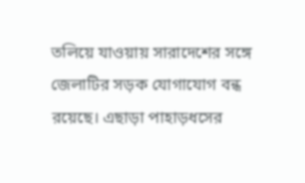তলিয়ে যাওয়ায় সারাদেশের সঙ্গে জেলাটির সড়ক যোগাযোগ বন্ধ রয়েছে। এছাড়া পাহাড়ধসের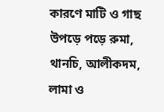কারণে মাটি ও গাছ উপড়ে পড়ে রুমা, থানচি, আলীকদম, লামা ও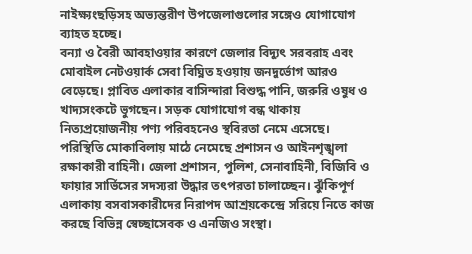নাইক্ষ্যংছড়িসহ অভ্যন্তরীণ উপজেলাগুলোর সঙ্গেও যোগাযোগ ব্যাহত হচ্ছে।
বন্যা ও বৈরী আবহাওয়ার কারণে জেলার বিদ্যুৎ সরবরাহ এবং মোবাইল নেটওয়ার্ক সেবা বিঘ্নিত হওয়ায় জনদুর্ভোগ আরও বেড়েছে। প্লাবিত এলাকার বাসিন্দারা বিশুদ্ধ পানি, জরুরি ওষুধ ও খাদ্যসংকটে ভুগছেন। সড়ক যোগাযোগ বন্ধ থাকায় নিত্যপ্রয়োজনীয় পণ্য পরিবহনেও স্থবিরতা নেমে এসেছে।
পরিস্থিতি মোকাবিলায় মাঠে নেমেছে প্রশাসন ও আইনশৃঙ্খলা রক্ষাকারী বাহিনী। জেলা প্রশাসন, পুলিশ, সেনাবাহিনী, বিজিবি ও ফায়ার সার্ভিসের সদস্যরা উদ্ধার তৎপরতা চালাচ্ছেন। ঝুঁকিপূর্ণ এলাকায় বসবাসকারীদের নিরাপদ আশ্রয়কেন্দ্রে সরিয়ে নিতে কাজ করছে বিভিন্ন স্বেচ্ছাসেবক ও এনজিও সংস্থা।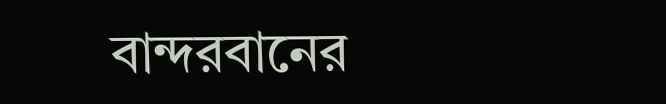বান্দরবানের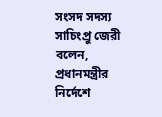সংসদ সদস্য সাচিংপ্রু জেরী বলেন, প্রধানমন্ত্রীর নির্দেশে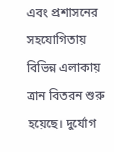এবং প্রশাসনের সহযোগিতায় বিভিন্ন এলাকায় ত্রান বিতরন শুরু হয়েছে। দুর্যোগ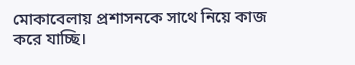মোকাবেলায় প্রশাসনকে সাথে নিয়ে কাজ করে যাচ্ছি।